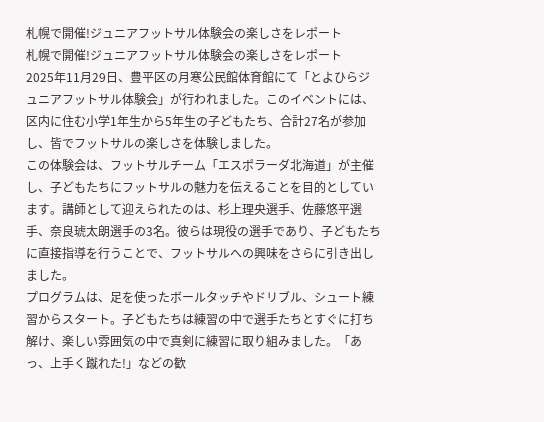札幌で開催!ジュニアフットサル体験会の楽しさをレポート
札幌で開催!ジュニアフットサル体験会の楽しさをレポート
2025年11月29日、豊平区の月寒公民館体育館にて「とよひらジュニアフットサル体験会」が行われました。このイベントには、区内に住む小学1年生から5年生の子どもたち、合計27名が参加し、皆でフットサルの楽しさを体験しました。
この体験会は、フットサルチーム「エスポラーダ北海道」が主催し、子どもたちにフットサルの魅力を伝えることを目的としています。講師として迎えられたのは、杉上理央選手、佐藤悠平選手、奈良琥太朗選手の3名。彼らは現役の選手であり、子どもたちに直接指導を行うことで、フットサルへの興味をさらに引き出しました。
プログラムは、足を使ったボールタッチやドリブル、シュート練習からスタート。子どもたちは練習の中で選手たちとすぐに打ち解け、楽しい雰囲気の中で真剣に練習に取り組みました。「あっ、上手く蹴れた!」などの歓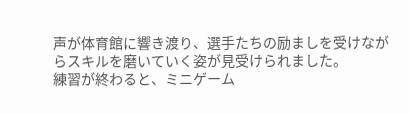声が体育館に響き渡り、選手たちの励ましを受けながらスキルを磨いていく姿が見受けられました。
練習が終わると、ミニゲーム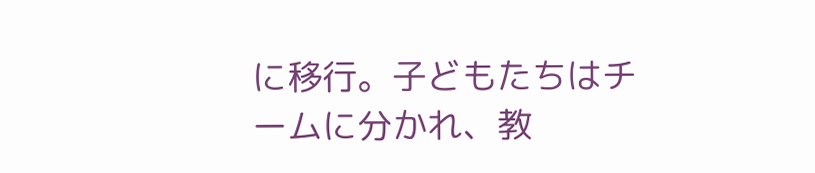に移行。子どもたちはチームに分かれ、教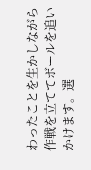わったことを生かしながら作戦を立ててボールを追いかけます。選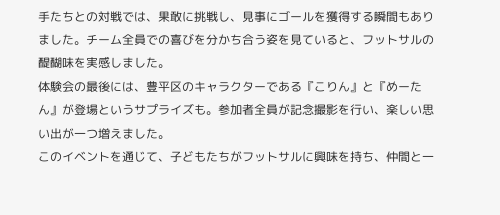手たちとの対戦では、果敢に挑戦し、見事にゴールを獲得する瞬間もありました。チーム全員での喜びを分かち合う姿を見ていると、フットサルの醍醐味を実感しました。
体験会の最後には、豊平区のキャラクターである『こりん』と『めーたん』が登場というサプライズも。参加者全員が記念撮影を行い、楽しい思い出が一つ増えました。
このイベントを通じて、子どもたちがフットサルに興味を持ち、仲間と一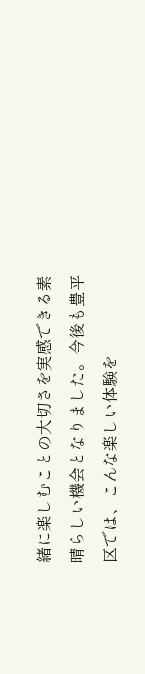緒に楽しむことの大切さを実感できる素晴らしい機会となりました。今後も豊平区では、こんな楽しい体験を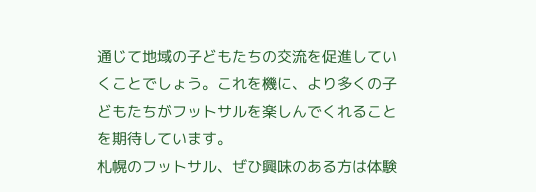通じて地域の子どもたちの交流を促進していくことでしょう。これを機に、より多くの子どもたちがフットサルを楽しんでくれることを期待しています。
札幌のフットサル、ぜひ興味のある方は体験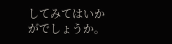してみてはいかがでしょうか。